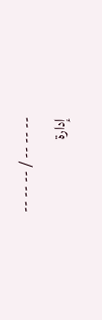-- -- -- / -- -- --
إدارة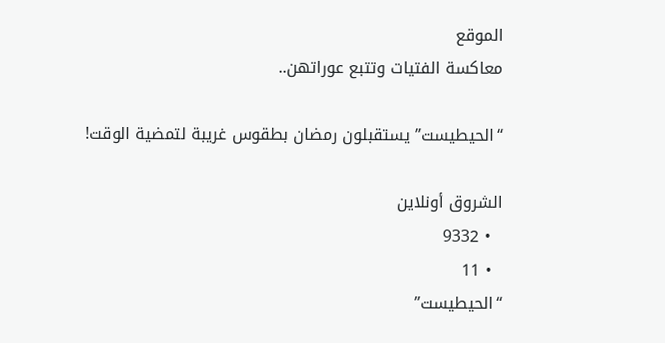الموقع
معاكسة الفتيات وتتبع عوراتهن..

“الحيطيست” يستقبلون رمضان بطقوس غريبة لتمضية الوقت!

الشروق أونلاين
  • 9332
  • 11
“الحيطيست”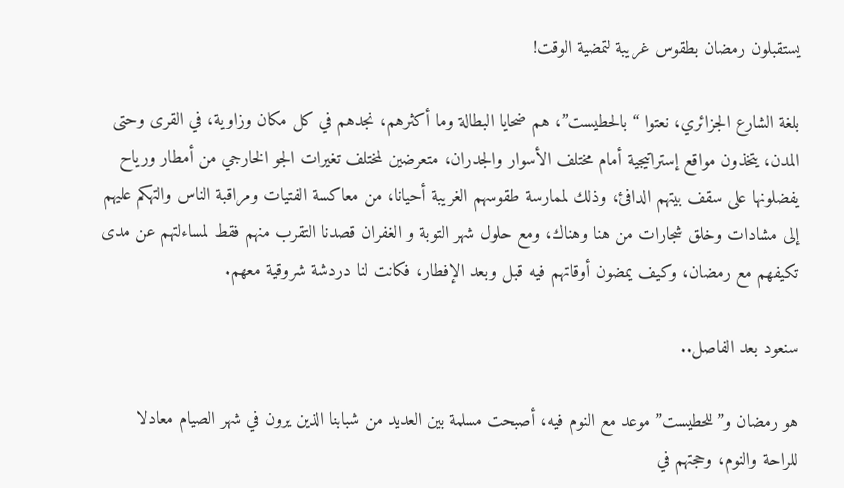يستقبلون رمضان بطقوس غريبة لتمضية الوقت!

بلغة الشارع الجزائري، نعتوا “بالحطيست”، هم ضحايا البطالة وما أكثرهم، نجدهم في كل مكان وزاوية، في القرى وحتى المدن، يتخذون مواقع إستراتيجية أمام مختلف الأسوار والجدران، متعرضين لمختلف تغيرات الجو الخارجي من أمطار ورياح يفضلونها على سقف بيتهم الدافئ، وذلك لممارسة طقوسهم الغريبة أحيانا، من معاكسة الفتيات ومراقبة الناس والتهكم عليهم إلى مشادات وخلق شجارات من هنا وهناك، ومع حلول شهر التوبة و الغفران قصدنا التقرب منهم فقط لمساءلتهم عن مدى تكيفهم مع رمضان، وكيف يمضون أوقاتهم فيه قبل وبعد الإفطار، فكانت لنا دردشة شروقية معهم.

سنعود بعد الفاصل..

هو رمضان و”للحطيست” موعد مع النوم فيه، أصبحت مسلمة بين العديد من شبابنا الذين يرون في شهر الصيام معادلا للراحة والنوم، وحجتهم في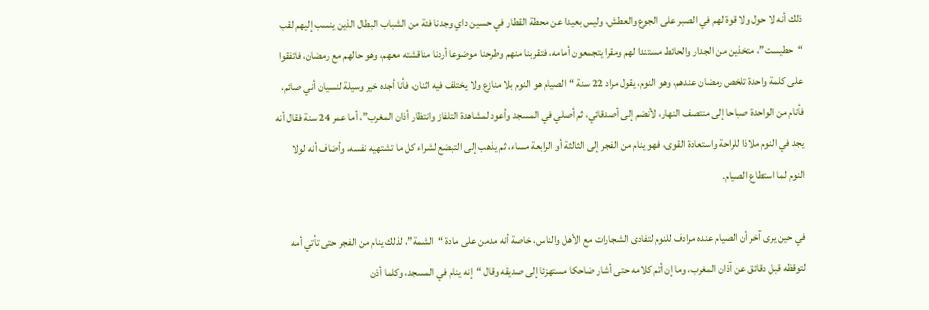ذلك أنه لا حول ولا قوة لهم في الصبر على الجوع والعطش، وليس بعيدا عن محطة القطار في حسين داي وجدنا فئة من الشباب البطال الذين ينسب إليهم لقب “حطيست”، متخذين من الجدار والحائط مستندا لهم ومقرا يتجمعون أمامه، فتقربنا منهم وطرحنا موضوعا أردنا مناقشته معهم، وهو حالهم مع رمضان، فاتفقوا على كلمة واحدة تلخص رمضان عندهم، وهو النوم، يقول مراد 22 سنة “الصيام هو النوم بلا منازع ولا يختلف فيه اثنان، فأنا أجده خير وسيلة لنسيان أني صائم، فأنام من الواحدة صباحا إلى منتصف النهار، لأنضم إلى أصدقائي، ثم أصلي في المسجد وأعود لمشاهدة التلفاز وانتظار أذان المغرب”، أما عمر 24 سنة فقال أنه يجد في النوم ملاذا للراحة واستعادة القوى، فهو ينام من الفجر إلى الثالثة أو الرابعة مساء، ثم يذهب إلى التبضع لشراء كل ما تشتهيه نفسه، وأضاف أنه لولا النوم لما استطاع الصيام.

في حين يرى آخر أن الصيام عنده مرادف للنوم لتفادى الشجارات مع الأهل والناس، خاصة أنه مدمن على مادة “الشمة”، لذلك ينام من الفجر حتى تأتي أمه لتوقظه قبل دقائق عن آذان المغرب، وما إن أتم كلامه حتى أشار ضاحكا مستهزئا إلى صديقه وقال “إنه ينام في المسجد، وكلما أذن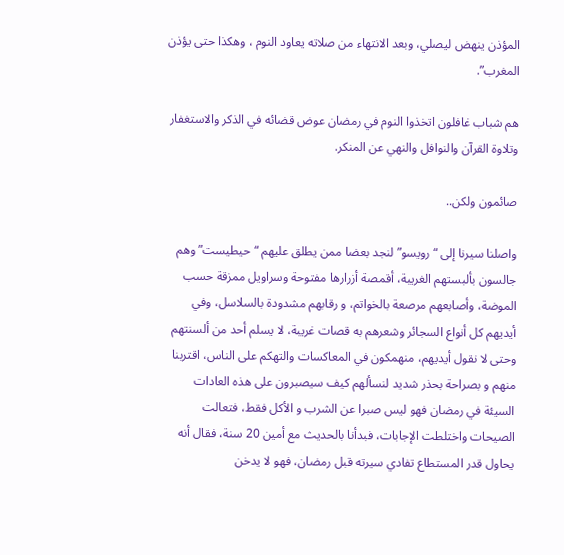المؤذن ينهض ليصلي، وبعد الانتهاء من صلاته يعاود النوم ، وهكذا حتى يؤذن المغرب”.

هم شباب غافلون اتخذوا النوم في رمضان عوض قضائه في الذكر والاستغفار وتلاوة القرآن والنوافل والنهي عن المنكر.

صائمون ولكن..

واصلنا سيرنا إلى “رويسو” لنجد بعضا ممن يطلق عليهم “حيطيست” وهم جالسون بألبستهم الغريبة، أقمصة أزرارها مفتوحة وسراويل ممزقة حسب الموضة، وأصابعهم مرصعة بالخواتم، و رقابهم مشدودة بالسلاسل، وفي أيديهم كل أنواع السجائر وشعرهم به قصات غريبة، لا يسلم أحد من ألسنتهم وحتى لا نقول أيديهم، منهمكون في المعاكسات والتهكم على الناس، اقتربنا منهم و بصراحة بحذر شديد لنسألهم كيف سيصبرون على هذه العادات السيئة في رمضان فهو ليس صبرا عن الشرب و الأكل فقط، فتعالت الصيحات واختلطت الإجابات، فبدأنا بالحديث مع أمين 20 سنة، فقال أنه يحاول قدر المستطاع تفادي سيرته قبل رمضان، فهو لا يدخن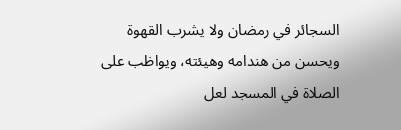السجائر في رمضان ولا يشرب القهوة ويحسن من هندامه وهيئته، ويواظب على الصلاة في المسجد لعل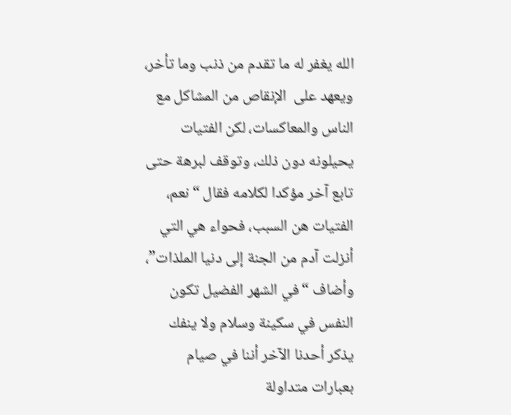الله يغفر له ما تقدم من ذنب وما تأخر، ويعهد على  الإنقاص من المشاكل مع الناس والمعاكسات، لكن الفتيات يحيلونه دون ذلك، وتوقف لبرهة حتى تابع آخر مؤكدا لكلامه فقال “نعم، الفتيات هن السبب، فحواء هي التي أنزلت آدم من الجنة إلى دنيا الملذات”، وأضاف “في الشهر الفضيل تكون النفس في سكينة وسلام ولا ينفك يذكر أحدنا الآخر أننا في صيام بعبارات متداولة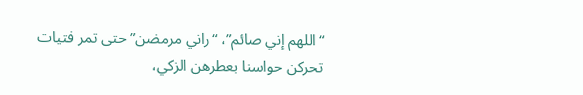“اللهم إني صائم”، “راني مرمضن” حتى تمر فتيات تحركن حواسنا بعطرهن الزكي،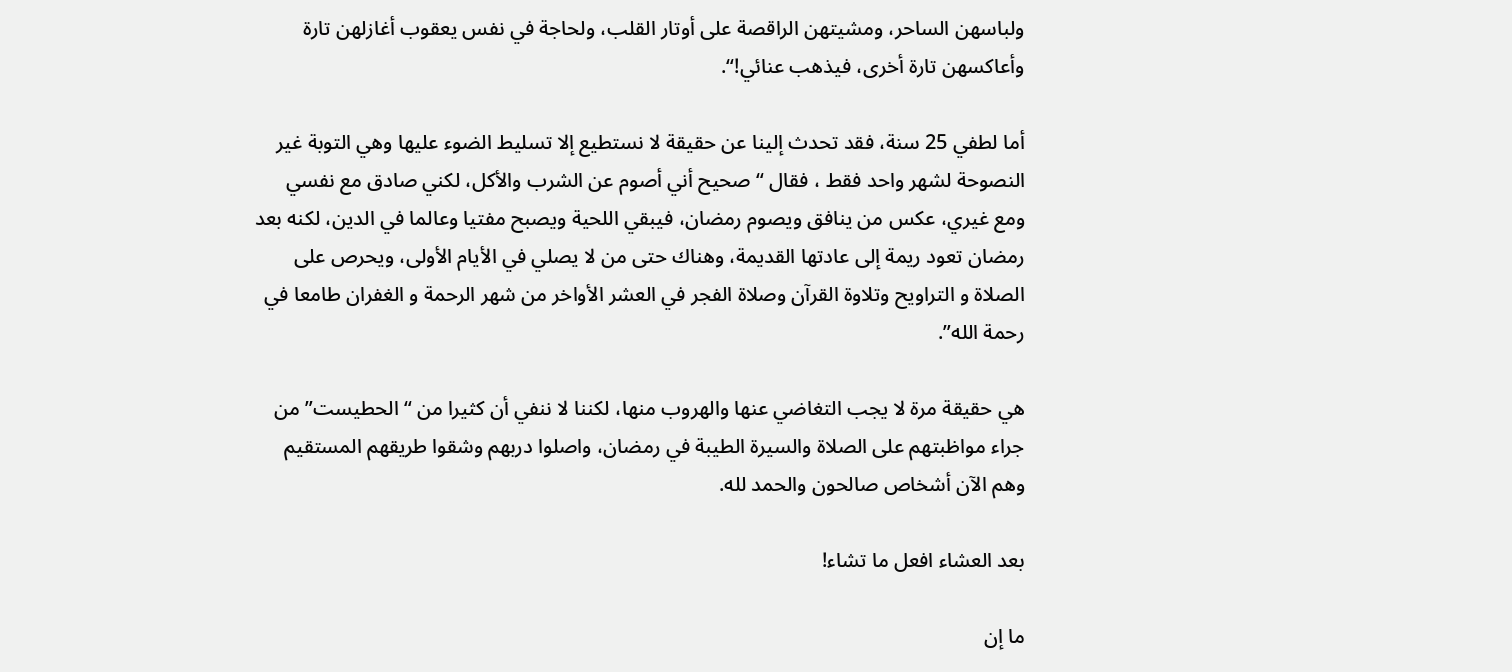ولباسهن الساحر، ومشيتهن الراقصة على أوتار القلب، ولحاجة في نفس يعقوب أغازلهن تارة وأعاكسهن تارة أخرى، فيذهب عنائي!“.

أما لطفي 25 سنة، فقد تحدث إلينا عن حقيقة لا نستطيع إلا تسليط الضوء عليها وهي التوبة غير النصوحة لشهر واحد فقط ، فقال “صحيح أني أصوم عن الشرب والأكل، لكني صادق مع نفسي ومع غيري، عكس من ينافق ويصوم رمضان، فيبقي اللحية ويصبح مفتيا وعالما في الدين، لكنه بعد رمضان تعود ريمة إلى عادتها القديمة، وهناك حتى من لا يصلي في الأيام الأولى، ويحرص على الصلاة و التراويح وتلاوة القرآن وصلاة الفجر في العشر الأواخر من شهر الرحمة و الغفران طامعا في رحمة الله”.

هي حقيقة مرة لا يجب التغاضي عنها والهروب منها، لكننا لا ننفي أن كثيرا من “الحطيست” من جراء مواظبتهم على الصلاة والسيرة الطيبة في رمضان، واصلوا دربهم وشقوا طريقهم المستقيم وهم الآن أشخاص صالحون والحمد لله.

بعد العشاء افعل ما تشاء!

ما إن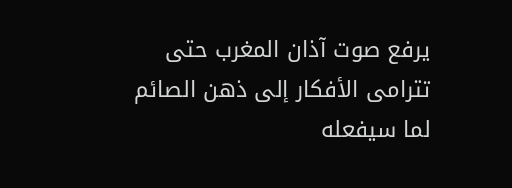يرفع صوت آذان المغرب حتى تترامى الأفكار إلى ذهن الصائم  لما سيفعله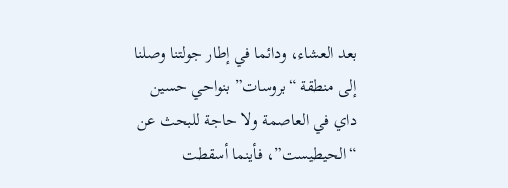بعد العشاء، ودائما في إطار جولتنا وصلنا إلى منطقة “بروسات” بنواحي حسين داي في العاصمة ولا حاجة للبحث عن “الحيطيست”، فأينما أسقطت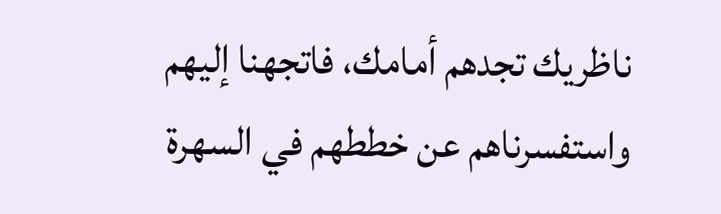ناظريك تجدهم أمامك، فاتجهنا إليهم واستفسرناهم عن خططهم في السهرة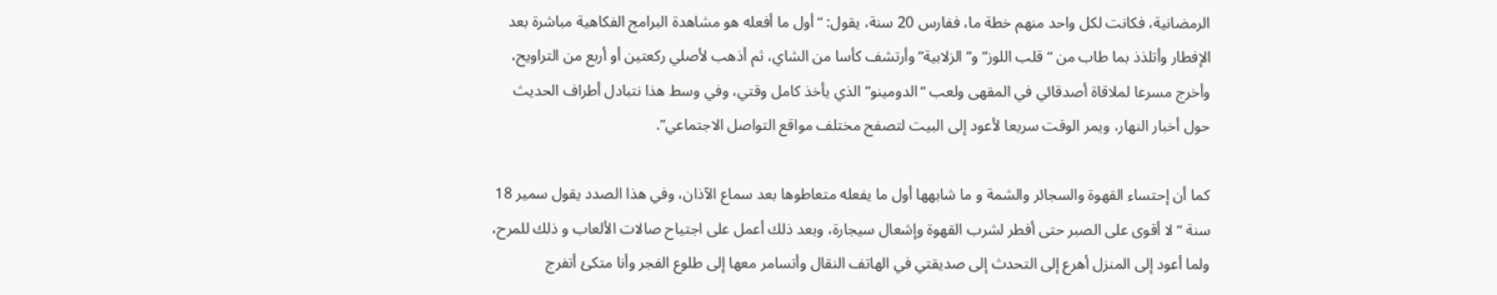الرمضانية، فكانت لكل واحد منهم خطة ما، ففارس 20 سنة، يقول: “أول ما أفعله هو مشاهدة البرامج الفكاهية مباشرة بعد الإفطار وأتلذذ بما طاب من “قلب اللوز” و”الزلابية” وأرتشف كأسا من الشاي، ثم أذهب لأصلي ركعتين أو أربع من التراويح، وأخرج مسرعا لملاقاة أصدقائي في المقهى ولعب “الدومينو” الذي يأخذ كامل وقتي، وفي وسط هذا نتبادل أطراف الحديث حول أخبار النهار، ويمر الوقت سريعا لأعود إلى البيت لتصفح مختلف مواقع التواصل الاجتماعي”.

كما أن إحتساء القهوة والسجائر والشمة و ما شابهها أول ما يفعله متعاطوها بعد سماع الآذان، وفي هذا الصدد يقول سمير 18 سنة “لا أقوى على الصبر حتى أفطر لشرب القهوة وإشعال سيجارة، وبعد ذلك أعمل على اجتياح صالات الألعاب و ذلك للمرح، ولما أعود إلى المنزل أهرع إلى التحدث إلى صديقتي في الهاتف النقال وأتسامر معها إلى طلوع الفجر وأنا متكئ أتفرج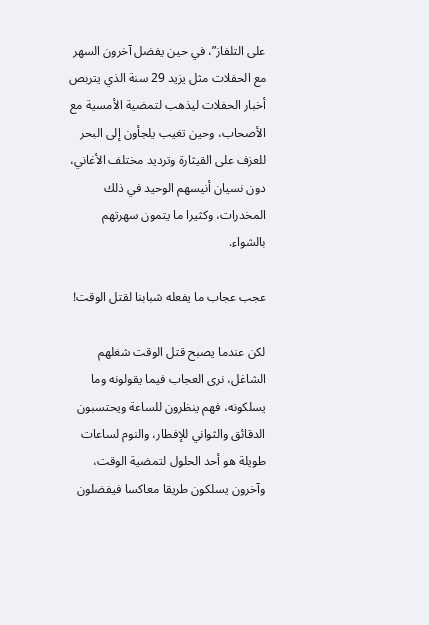على التلفاز”، في حين يفضل آخرون السهر مع الحفلات مثل يزيد 29 سنة الذي يتربص أخبار الحفلات ليذهب لتمضية الأمسية مع الأصحاب، وحين تغيب يلجأون إلى البحر للعزف على القيثارة وترديد مختلف الأغاني، دون نسيان أنيسهم الوحيد في ذلك المخدرات، وكثيرا ما يتمون سهرتهم بالشواء.

عجب عجاب ما يفعله شبابنا لقتل الوقت!

لكن عندما يصبح قتل الوقت شغلهم الشاغل، نرى العجاب فيما يقولونه وما يسلكونه، فهم ينظرون للساعة ويحتسبون الدقائق والثواني للإفطار، والنوم لساعات طويلة هو أحد الحلول لتمضية الوقت، وآخرون يسلكون طريقا معاكسا فيفضلون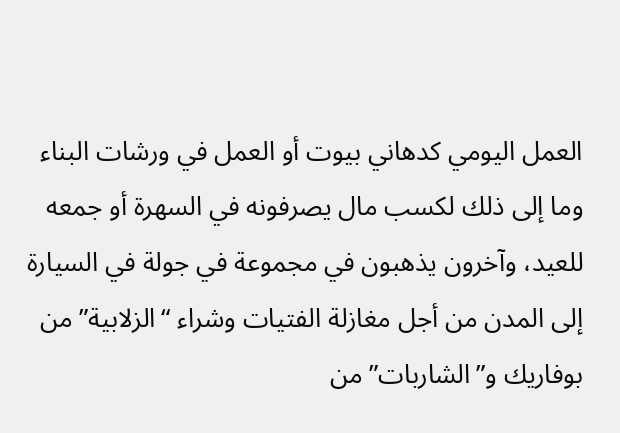العمل اليومي كدهاني بيوت أو العمل في ورشات البناء وما إلى ذلك لكسب مال يصرفونه في السهرة أو جمعه للعيد، وآخرون يذهبون في مجموعة في جولة في السيارة إلى المدن من أجل مغازلة الفتيات وشراء “الزلابية” من بوفاريك و”الشاربات” من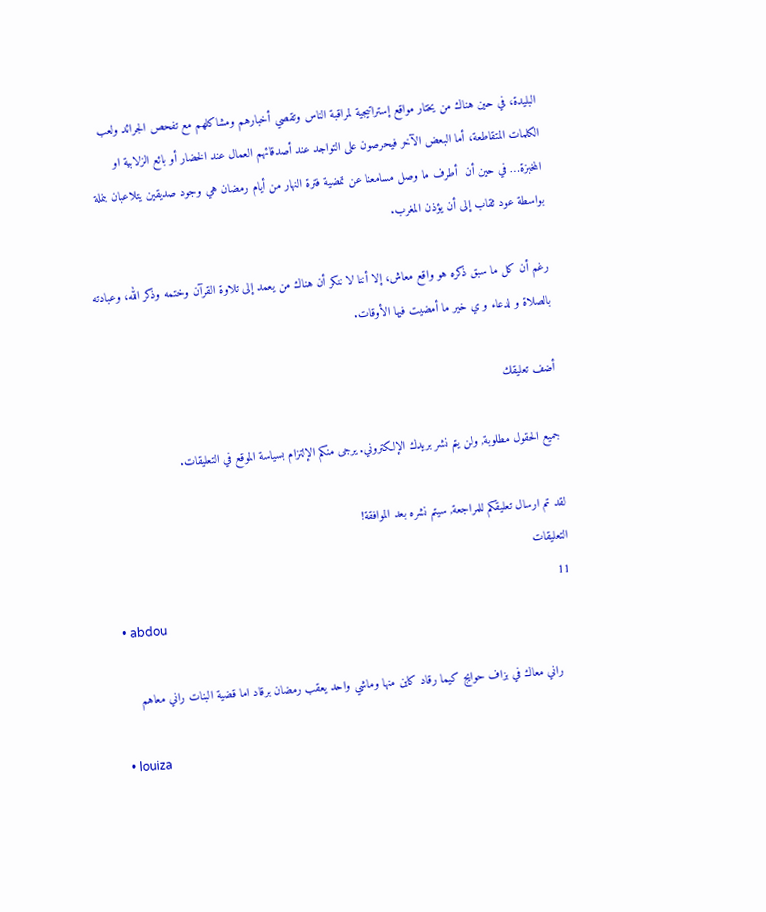البليدة، في حين هناك من يختار مواقع إستراتيجية لمراقبة الناس وتقصي أخبارهم ومشاكلهم مع تفحص الجرائد ولعب الكلمات المتقاطعة، أما البعض الآخر فيحرصون على التواجد عند أصدقائهم العمال عند الخضار أو بائع الزلابية او المخبزة… في حين أن  أطرف ما وصل مسامعنا عن تمضية فترة النهار من أيام رمضان هي وجود صديقين يتلاعبان بنملة بواسطة عود ثقاب إلى أن يؤذن المغرب.

رغم أن كل ما سبق ذكره هو واقع معاش، إلا أننا لا ننكر أن هناك من يعمد إلى تلاوة القرآن وختمه وذكر الله، وعبادته بالصلاة و لدعاء و ي خير ما أمضيت فيها الأوقات.

أضف تعليقك

جميع الحقول مطلوبة, ولن يتم نشر بريدك الإلكتروني. يرجى منكم الإلتزام بسياسة الموقع في التعليقات.

لقد تم ارسال تعليقكم للمراجعة, سيتم نشره بعد الموافقة!
التعليقات
11
  • abdou

    راني معاك في بزاف حوايج كيما رقاد كاين منها وماشي واحد يعقب رمضان برقاد اما قضية البنات راني معاهم

  • louiza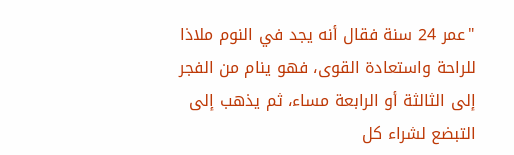"عمر 24 سنة فقال أنه يجد في النوم ملاذا للراحة واستعادة القوى، فهو ينام من الفجر إلى الثالثة أو الرابعة مساء، ثم يذهب إلى التبضع لشراء كل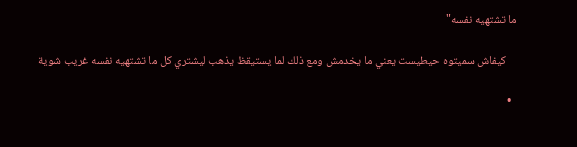ما تشتهيه نفسه"

    كيفاش سميتوه حيطيست يعني ما يخدمش ومع ذلك لما يستيقظ يذهب ليشتري كل ما تشتهيه نفسه غريب شوية

  •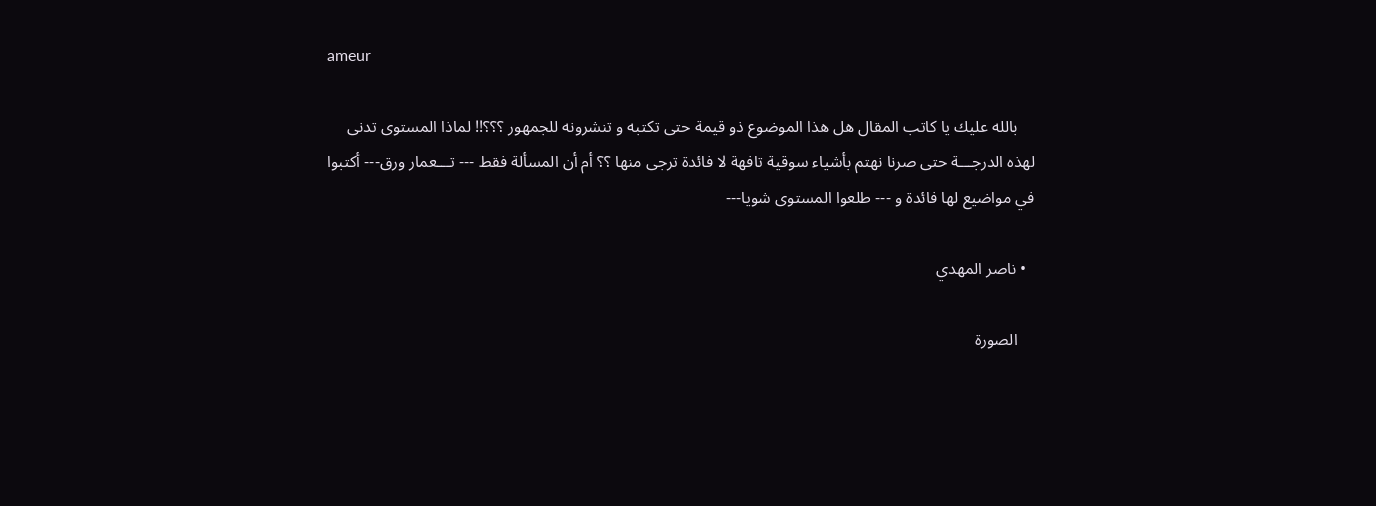ameur

    بالله عليك يا كاتب المقال هل هذا الموضوع ذو قيمة حتى تكتبه و تنشرونه للجمهور ؟؟؟!! لماذا المستوى تدنى لهذه الدرجـــة حتى صرنا نهتم بأشياء سوقية تافهة لا فائدة ترجى منها ؟؟ أم أن المسألة فقط --- تـــعمار ورق--- أكتبوا في مواضيع لها فائدة و --- طلعوا المستوى شويا---

  • ناصر المهدي

    الصورة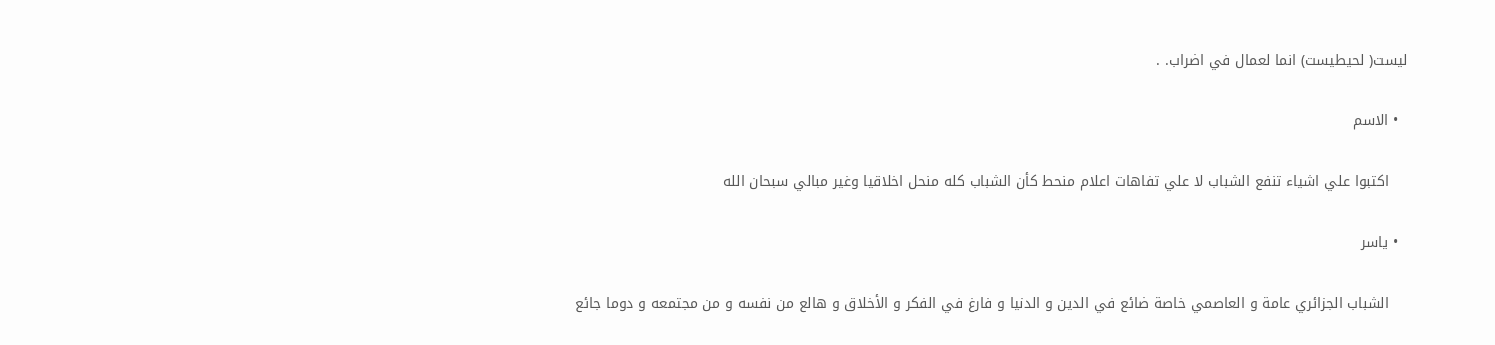ليست( لحيطيست) انما لعمال في اضراب. .

  • الاسم

    اكتبوا علي اشياء تنفع الشباب لا علي تفاهات اعلام منحط كأن الشباب كله منحل اخلاقيا وغير مبالي سبحان الله

  • ياسر

    الشباب الجزائري عامة و العاصمي خاصة ضائع في الدين و الدنيا و فارغ في الفكر و الأخلاق و هالع من نفسه و من مجتمعه و دوما جائع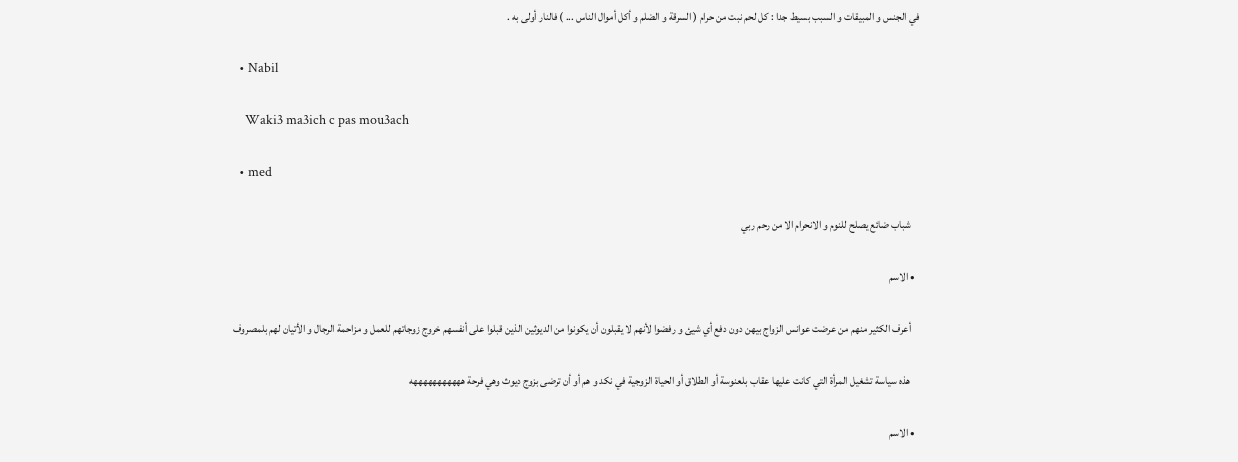في الجنس و المبيقات و السبب بسيط جدا : كل لحم نبت من حرام ( السرقة و الضلم و أكل أموال الناس ... ) فالنار أولى به .

  • Nabil

    Waki3 ma3ich c pas mou3ach

  • med

    شباب ضائع يصلح للنوم و الانحرام الا من رحم ربي

  • الاسم

    أعرف الكثير منهم من عرضت عوانس الزواج بيهن دون دفع أي شيئ و رفضوا لأنهم لا يقبلون أن يكونوا من الديوثين الذين قبلوا على أنفسهم خروج زوجاتهم للعمل و مزاحمة الرجال و الأتيان لهم بلمصروف

    هذه سياسة تشغيل المرأة التي كانت عليها عقاب بلعنوسة أو الطلاق أو الحياة الزوجية في نكد و هم أو أن ترضى بزوج ديوث وهي فرحة هههههههههههه

  • الاسم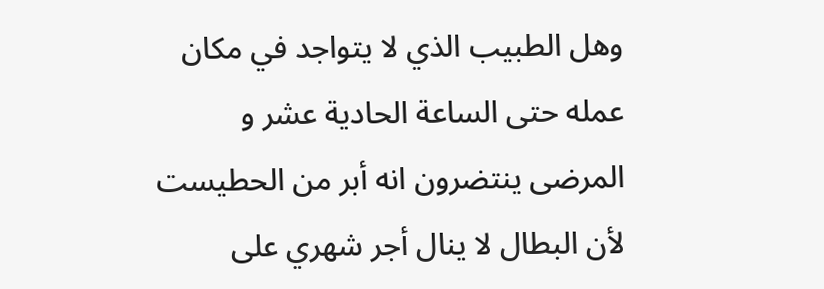وهل الطبيب الذي لا يتواجد في مكان عمله حتى الساعة الحادية عشر و المرضى ينتضرون انه أبر من الحطيست لأن البطال لا ينال أجر شهري على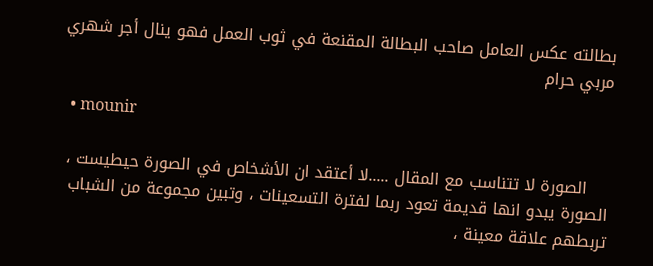بطالته عكس العامل صاحب البطالة المقنعة في ثوب العمل فهو ينال أجر شهري مربي حرام

  • mounir

    الصورة لا تتناسب مع المقال .....لا أعتقد ان الأشخاص في الصورة حيطيست ، الصورة يبدو انها قديمة تعود ربما لفترة التسعينات ، وتبين مجموعة من الشباب تربطهم علاقة معينة ،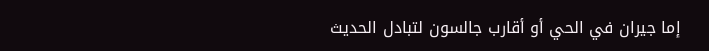إما جيران في الحي أو أقارب جالسون لتبادل الحديث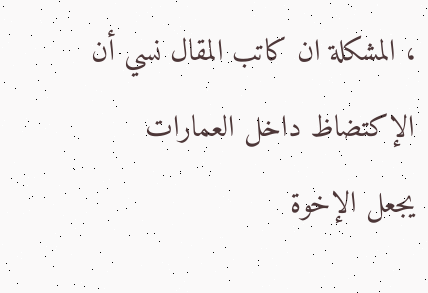، المشكلة ان كاتب المقال نسي أن الإكتضاظ داخل العمارات يجعل الإخوة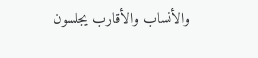والأنساب والأقارب يجلسون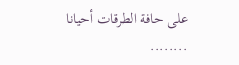على حافة الطرقات أحيانا ........